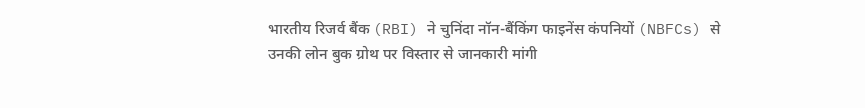भारतीय रिजर्व बैंक (RBI) ने चुनिंदा नॉन-बैंकिंग फाइनेंस कंपनियों (NBFCs) से उनकी लोन बुक ग्रोथ पर विस्तार से जानकारी मांगी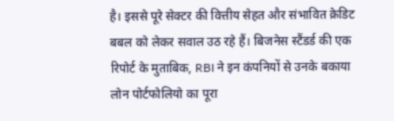है। इससे पूरे सेक्टर की वित्तीय सेहत और संभावित क्रेडिट बबल को लेकर सवाल उठ रहे हैं। बिजनेस स्टैंडर्ड की एक रिपोर्ट के मुताबिक, RBI ने इन कंपनियों से उनके बकाया लोन पोर्टफोलियो का पूरा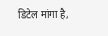डिटेल मांगा है,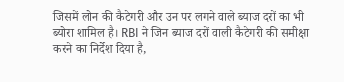जिसमें लोन की कैटेगरी और उन पर लगने वाले ब्याज दरों का भी ब्योरा शामिल है। RBI ने जिन ब्याज दरों वाली कैटेगरी की समीक्षा करने का निर्देश दिया है,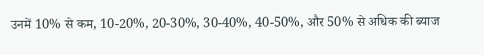उनमें 10% से कम, 10-20%, 20-30%, 30-40%, 40-50%, और 50% से अधिक की ब्याज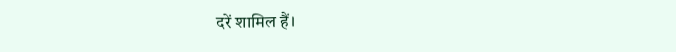दरें शामिल हैं।